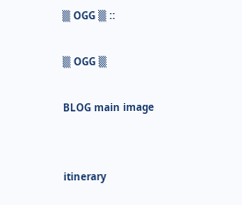▒ OGG ▒ ::

▒ OGG ▒

BLOG main image


itinerary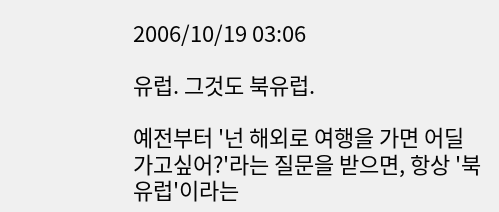2006/10/19 03:06

유럽. 그것도 북유럽.

예전부터 '넌 해외로 여행을 가면 어딜 가고싶어?'라는 질문을 받으면, 항상 '북유럽'이라는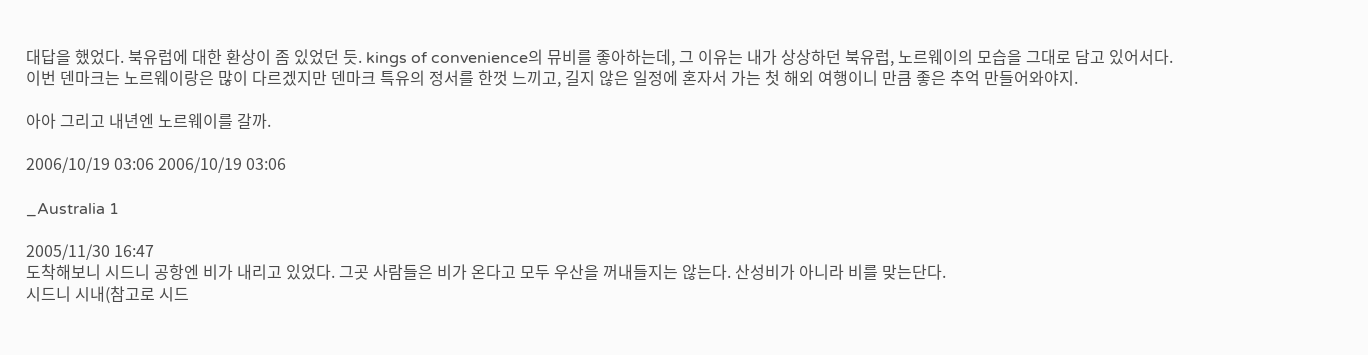대답을 했었다. 북유럽에 대한 환상이 좀 있었던 듯. kings of convenience의 뮤비를 좋아하는데, 그 이유는 내가 상상하던 북유럽, 노르웨이의 모습을 그대로 담고 있어서다.
이번 덴마크는 노르웨이랑은 많이 다르겠지만 덴마크 특유의 정서를 한껏 느끼고, 길지 않은 일정에 혼자서 가는 첫 해외 여행이니 만큼 좋은 추억 만들어와야지.

아아 그리고 내년엔 노르웨이를 갈까.

2006/10/19 03:06 2006/10/19 03:06

_Australia 1

2005/11/30 16:47
도착해보니 시드니 공항엔 비가 내리고 있었다. 그곳 사람들은 비가 온다고 모두 우산을 꺼내들지는 않는다. 산성비가 아니라 비를 맞는단다.
시드니 시내(참고로 시드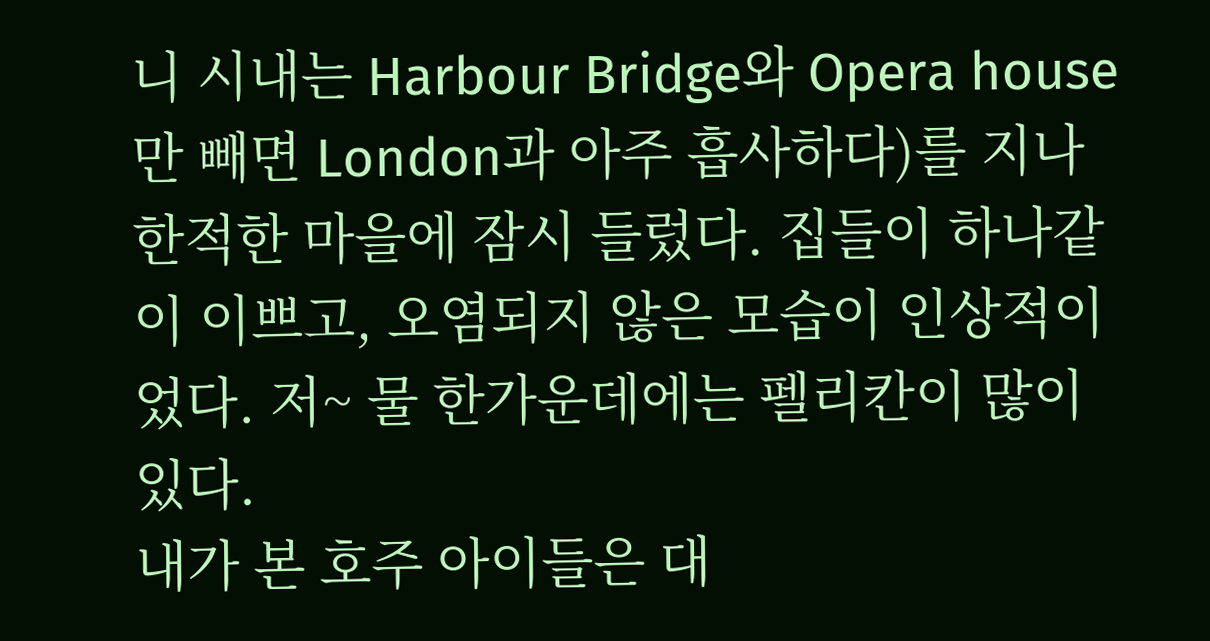니 시내는 Harbour Bridge와 Opera house만 빼면 London과 아주 흡사하다)를 지나
한적한 마을에 잠시 들렀다. 집들이 하나같이 이쁘고, 오염되지 않은 모습이 인상적이었다. 저~ 물 한가운데에는 펠리칸이 많이 있다.
내가 본 호주 아이들은 대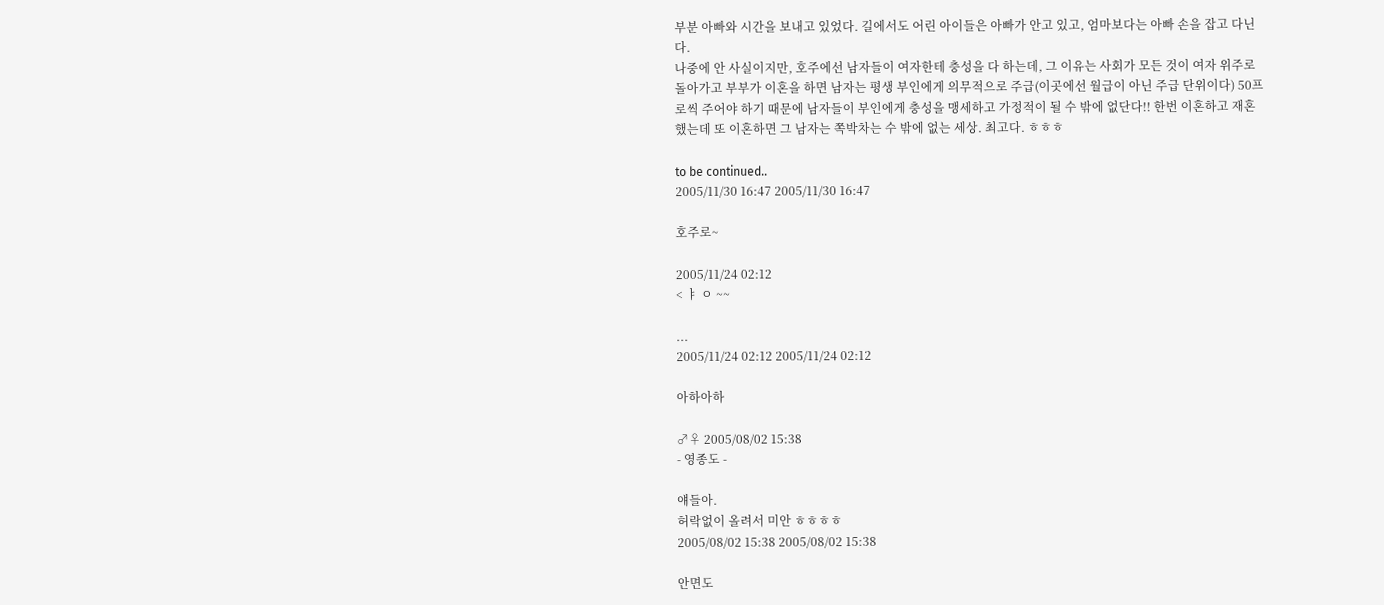부분 아빠와 시간을 보내고 있었다. 길에서도 어린 아이들은 아빠가 안고 있고, 엄마보다는 아빠 손을 잡고 다닌다.
나중에 안 사실이지만, 호주에선 남자들이 여자한테 충성을 다 하는데, 그 이유는 사회가 모든 것이 여자 위주로 돌아가고 부부가 이혼을 하면 남자는 평생 부인에게 의무적으로 주급(이곳에선 월급이 아닌 주급 단위이다) 50프로씩 주어야 하기 때문에 남자들이 부인에게 충성을 맹세하고 가정적이 될 수 밖에 없단다!! 한번 이혼하고 재혼했는데 또 이혼하면 그 남자는 쪽박차는 수 밖에 없는 세상. 최고다. ㅎㅎㅎ

to be continued..
2005/11/30 16:47 2005/11/30 16:47

호주로~

2005/11/24 02:12
< ㅑ ㅇ ~~

...
2005/11/24 02:12 2005/11/24 02:12

아하아하

♂♀ 2005/08/02 15:38
- 영종도 -

얘들아.
허락없이 올려서 미안 ㅎㅎㅎㅎ
2005/08/02 15:38 2005/08/02 15:38

안면도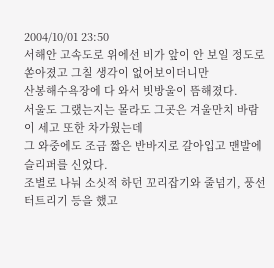2004/10/01 23:50
서해안 고속도로 위에선 비가 앞이 안 보일 정도로 쏟아졌고 그칠 생각이 없어보이더니만
산봉해수욕장에 다 와서 빗방울이 뜸해졌다.
서울도 그랬는지는 몰라도 그곳은 겨울만치 바람이 세고 또한 차가웠는데
그 와중에도 조금 짧은 반바지로 갈아입고 맨발에 슬리퍼를 신었다.
조별로 나눠 소싯적 하던 꼬리잡기와 줄넘기, 풍선터트리기 등을 했고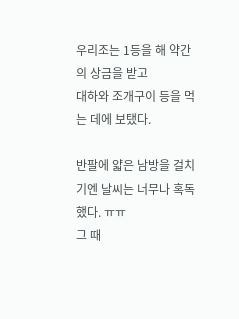우리조는 1등을 해 약간의 상금을 받고
대하와 조개구이 등을 먹는 데에 보탰다.

반팔에 얇은 남방을 걸치기엔 날씨는 너무나 혹독했다. ㅠㅠ
그 때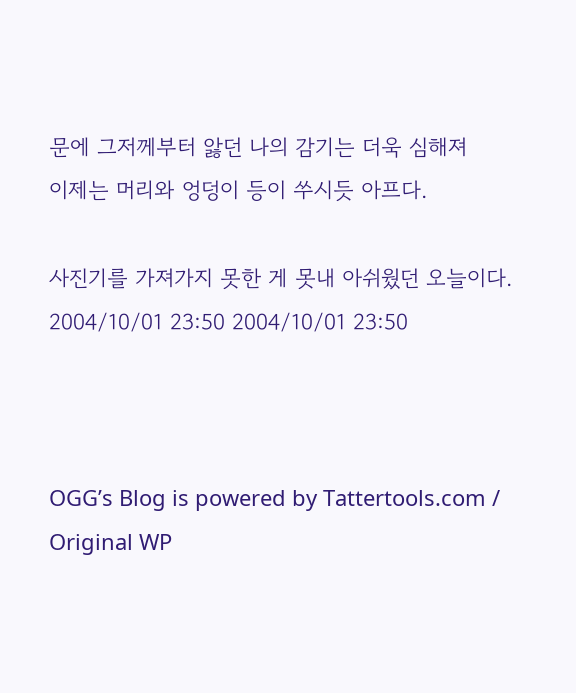문에 그저께부터 앓던 나의 감기는 더욱 심해져
이제는 머리와 엉덩이 등이 쑤시듯 아프다.

사진기를 가져가지 못한 게 못내 아쉬웠던 오늘이다.
2004/10/01 23:50 2004/10/01 23:50



OGG’s Blog is powered by Tattertools.com / Original WP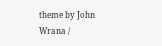theme by John Wrana /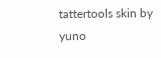tattertools skin by yuno